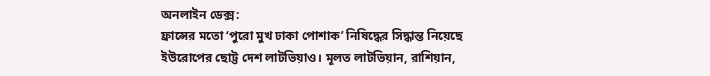অনলাইন ডেক্স:
ফ্রান্সের মতো ‘পুরো মুখ ঢাকা পোশাক’ নিষিদ্ধের সিদ্ধান্ত নিয়েছে ইউরোপের ছোট্ট দেশ লাটভিয়াও। মূলত লাটভিয়ান, রাশিয়ান,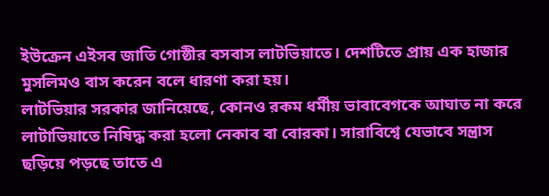ইউক্রেন এইসব জাতি গোষ্ঠীর বসবাস লাটভিয়াতে। দেশটিতে প্রায় এক হাজার মুসলিমও বাস করেন বলে ধারণা করা হয়।
লাটভিয়ার সরকার জানিয়েছে, কোনও রকম ধর্মীয় ভাবাবেগকে আঘাত না করে লাটাভিয়াতে নিষিদ্ধ করা হলো নেকাব বা বোরকা। সারাবিশ্বে যেভাবে সন্ত্রাস ছড়িয়ে পড়ছে তাতে এ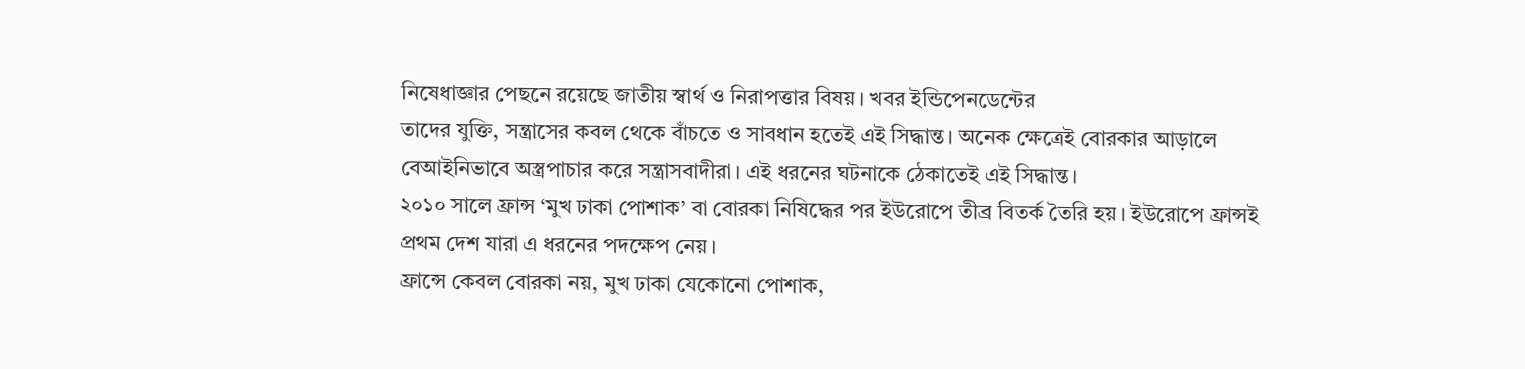নিষেধাজ্ঞার পেছনে রয়েছে জাতীয় স্বার্থ ও নিরাপত্তার বিষয়। খবর ইন্ডিপেনডেন্টের
তাদের যুক্তি, সন্ত্রাসের কবল থেকে বাঁচতে ও সাবধান হতেই এই সিদ্ধান্ত। অনেক ক্ষেত্রেই বোরকার আড়ালে বেআইনিভাবে অস্ত্রপাচার করে সন্ত্রাসবাদীরা। এই ধরনের ঘটনাকে ঠেকাতেই এই সিদ্ধান্ত।
২০১০ সালে ফ্রান্স ‘মুখ ঢাকা পোশাক’ বা বোরকা নিষিদ্ধের পর ইউরোপে তীব্র বিতর্ক তৈরি হয়। ইউরোপে ফ্রান্সই প্রথম দেশ যারা এ ধরনের পদক্ষেপ নেয়।
ফ্রান্সে কেবল বোরকা নয়, মুখ ঢাকা যেকোনো পোশাক,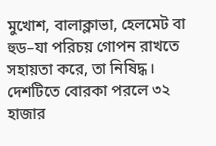মুখোশ, বালাক্লাভা, হেলমেট বা হুড–যা পরিচয় গোপন রাখতে সহায়তা করে, তা নিষিদ্ধ। দেশটিতে বোরকা পরলে ৩২ হাজার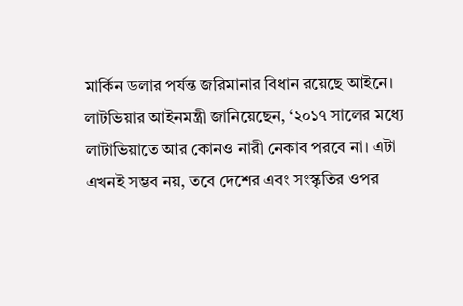মার্কিন ডলার পর্যন্ত জরিমানার বিধান রয়েছে আইনে।
লাটভিয়ার আইনমন্ত্রী জানিয়েছেন, ‘২০১৭ সালের মধ্যে লাটাভিয়াতে আর কোনও নারী নেকাব পরবে না। এটা এখনই সম্ভব নয়, তবে দেশের এবং সংস্কৃতির ওপর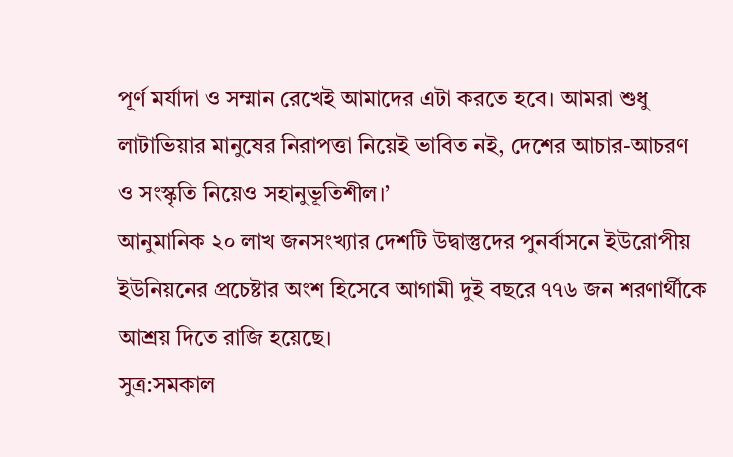পূর্ণ মর্যাদা ও সম্মান রেখেই আমাদের এটা করতে হবে। আমরা শুধু লাটাভিয়ার মানুষের নিরাপত্তা নিয়েই ভাবিত নই, দেশের আচার-আচরণ ও সংস্কৃতি নিয়েও সহানুভূতিশীল।’
আনুমানিক ২০ লাখ জনসংখ্যার দেশটি উদ্বাস্তুদের পুনর্বাসনে ইউরোপীয় ইউনিয়নের প্রচেষ্টার অংশ হিসেবে আগামী দুই বছরে ৭৭৬ জন শরণার্থীকে আশ্রয় দিতে রাজি হয়েছে।
সুত্র:সমকাল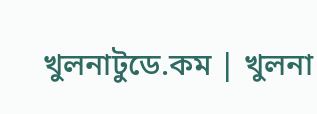খুলনাটুডে.কম | খুলনা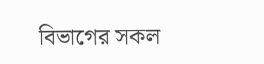বিভাগের সকল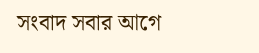সংবাদ সবার আগে